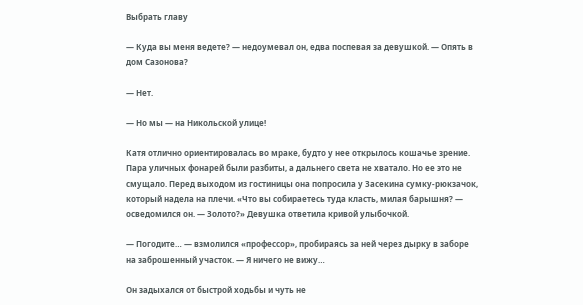Выбрать главу

— Куда вы меня ведете? — недоумевал он, едва поспевая за девушкой. — Опять в дом Сазонова?

— Нет.

— Но мы — на Никольской улице!

Катя отлично ориентировалась во мраке, будто у нее открылось кошачье зрение. Пара уличных фонарей были разбиты, а дальнего света не хватало. Но ее это не смущало. Перед выходом из гостиницы она попросила у Засекина сумку-рюкзачок, который надела на плечи. «Что вы собираетесь туда класть, милая барышня? — осведомился он. — Золото?» Девушка ответила кривой улыбочкой.

— Погодите… — взмолился «профессор», пробираясь за ней через дырку в заборе на заброшенный участок. — Я ничего не вижу…

Он задыхался от быстрой ходьбы и чуть не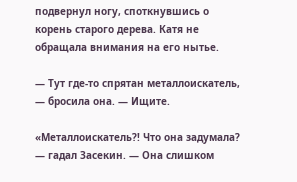подвернул ногу, споткнувшись о корень старого дерева. Катя не обращала внимания на его нытье.

— Тут где-то спрятан металлоискатель, — бросила она. — Ищите.

«Металлоискатель?! Что она задумала? — гадал Засекин. — Она слишком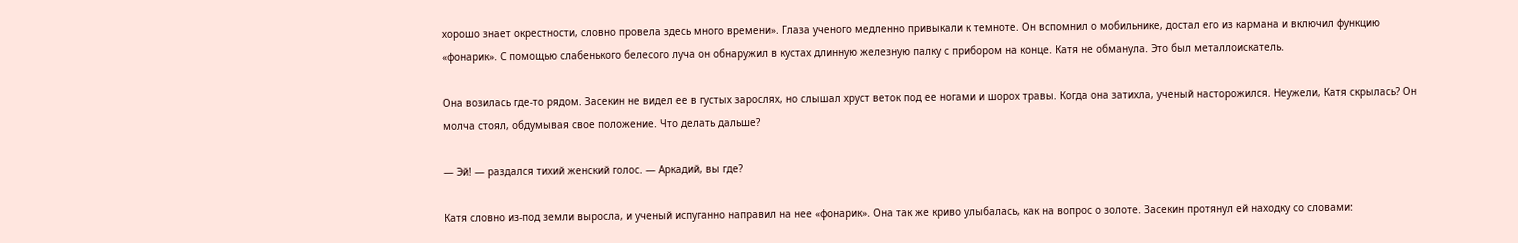хорошо знает окрестности, словно провела здесь много времени». Глаза ученого медленно привыкали к темноте. Он вспомнил о мобильнике, достал его из кармана и включил функцию «фонарик». С помощью слабенького белесого луча он обнаружил в кустах длинную железную палку с прибором на конце. Катя не обманула. Это был металлоискатель.

Она возилась где-то рядом. Засекин не видел ее в густых зарослях, но слышал хруст веток под ее ногами и шорох травы. Когда она затихла, ученый насторожился. Неужели, Катя скрылась? Он молча стоял, обдумывая свое положение. Что делать дальше?

— Эй! — раздался тихий женский голос. — Аркадий, вы где?

Катя словно из-под земли выросла, и ученый испуганно направил на нее «фонарик». Она так же криво улыбалась, как на вопрос о золоте. Засекин протянул ей находку со словами: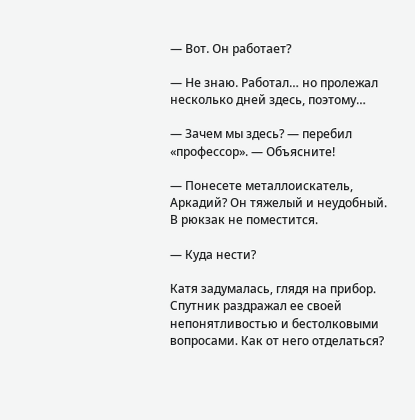— Вот. Он работает?

— Не знаю. Работал… но пролежал несколько дней здесь, поэтому…

— Зачем мы здесь? — перебил «профессор». — Объясните!

— Понесете металлоискатель, Аркадий? Он тяжелый и неудобный. В рюкзак не поместится.

— Куда нести?

Катя задумалась, глядя на прибор. Спутник раздражал ее своей непонятливостью и бестолковыми вопросами. Как от него отделаться?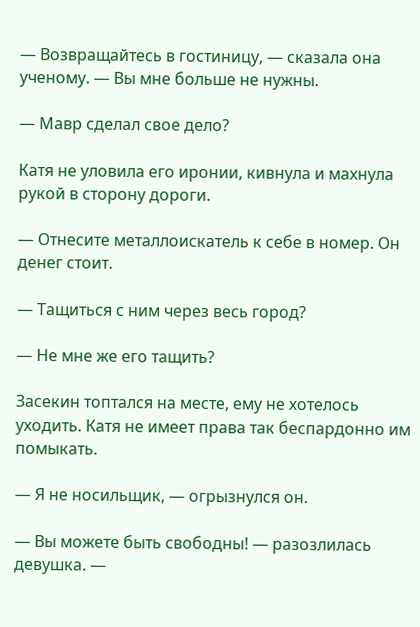— Возвращайтесь в гостиницу, — сказала она ученому. — Вы мне больше не нужны.

— Мавр сделал свое дело?

Катя не уловила его иронии, кивнула и махнула рукой в сторону дороги.

— Отнесите металлоискатель к себе в номер. Он денег стоит.

— Тащиться с ним через весь город?

— Не мне же его тащить?

Засекин топтался на месте, ему не хотелось уходить. Катя не имеет права так беспардонно им помыкать.

— Я не носильщик, — огрызнулся он.

— Вы можете быть свободны! — разозлилась девушка. —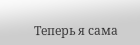Теперь я сама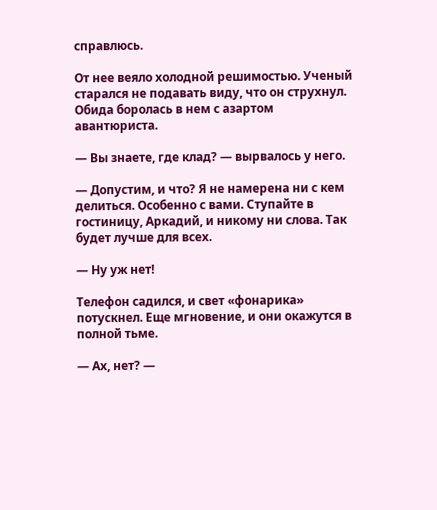справлюсь.

От нее веяло холодной решимостью. Ученый старался не подавать виду, что он струхнул. Обида боролась в нем с азартом авантюриста.

— Вы знаете, где клад? — вырвалось у него.

— Допустим, и что? Я не намерена ни с кем делиться. Особенно с вами. Ступайте в гостиницу, Аркадий, и никому ни слова. Так будет лучше для всех.

— Ну уж нет!

Телефон садился, и свет «фонарика» потускнел. Еще мгновение, и они окажутся в полной тьме.

— Ах, нет? —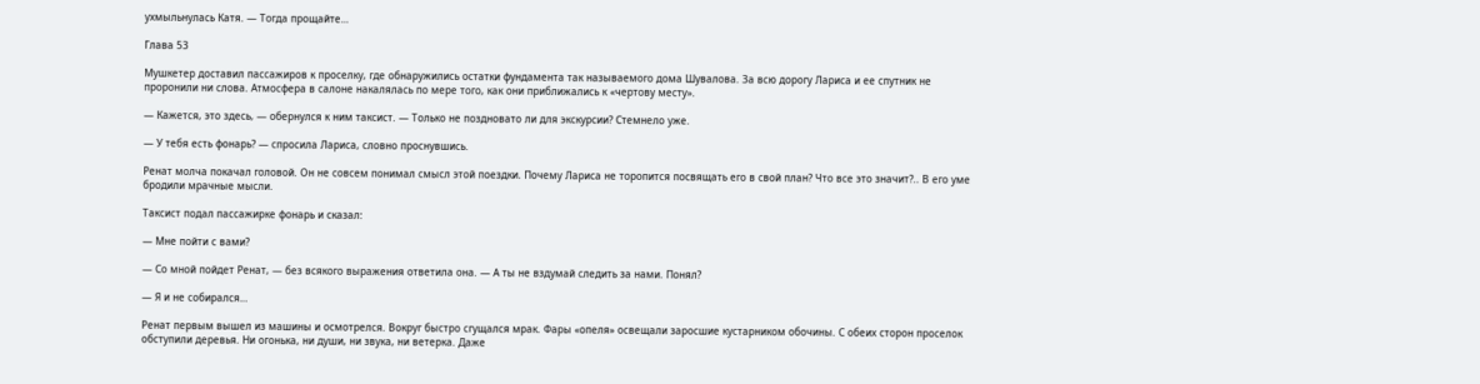ухмыльнулась Катя. — Тогда прощайте…

Глава 53

Мушкетер доставил пассажиров к проселку, где обнаружились остатки фундамента так называемого дома Шувалова. За всю дорогу Лариса и ее спутник не проронили ни слова. Атмосфера в салоне накалялась по мере того, как они приближались к «чертову месту».

— Кажется, это здесь, — обернулся к ним таксист. — Только не поздновато ли для экскурсии? Стемнело уже.

— У тебя есть фонарь? — спросила Лариса, словно проснувшись.

Ренат молча покачал головой. Он не совсем понимал смысл этой поездки. Почему Лариса не торопится посвящать его в свой план? Что все это значит?.. В его уме бродили мрачные мысли.

Таксист подал пассажирке фонарь и сказал:

— Мне пойти с вами?

— Со мной пойдет Ренат, — без всякого выражения ответила она. — А ты не вздумай следить за нами. Понял?

— Я и не собирался…

Ренат первым вышел из машины и осмотрелся. Вокруг быстро сгущался мрак. Фары «опеля» освещали заросшие кустарником обочины. С обеих сторон проселок обступили деревья. Ни огонька, ни души, ни звука, ни ветерка. Даже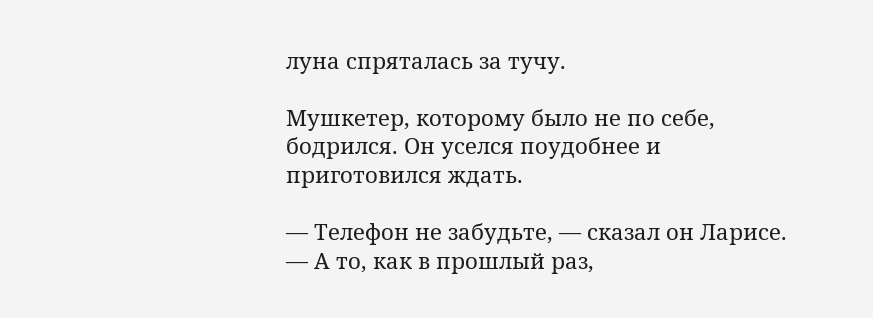луна спряталась за тучу.

Мушкетер, которому было не по себе, бодрился. Он уселся поудобнее и приготовился ждать.

— Телефон не забудьте, — сказал он Ларисе. — А то, как в прошлый раз,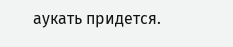аукать придется.